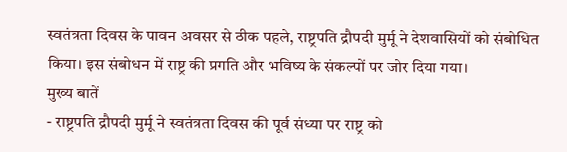स्वतंत्रता दिवस के पावन अवसर से ठीक पहले, राष्ट्रपति द्रौपदी मुर्मू ने देशवासियों को संबोधित किया। इस संबोधन में राष्ट्र की प्रगति और भविष्य के संकल्पों पर जोर दिया गया।
मुख्य बातें
- राष्ट्रपति द्रौपदी मुर्मू ने स्वतंत्रता दिवस की पूर्व संध्या पर राष्ट्र को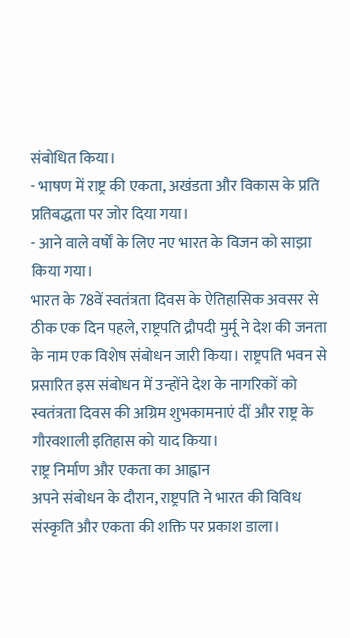संबोधित किया।
- भाषण में राष्ट्र की एकता, अखंडता और विकास के प्रति प्रतिबद्धता पर जोर दिया गया।
- आने वाले वर्षों के लिए नए भारत के विजन को साझा किया गया।
भारत के 78वें स्वतंत्रता दिवस के ऐतिहासिक अवसर से ठीक एक दिन पहले, राष्ट्रपति द्रौपदी मुर्मू ने देश की जनता के नाम एक विशेष संबोधन जारी किया। राष्ट्रपति भवन से प्रसारित इस संबोधन में उन्होंने देश के नागरिकों को स्वतंत्रता दिवस की अग्रिम शुभकामनाएं दीं और राष्ट्र के गौरवशाली इतिहास को याद किया।
राष्ट्र निर्माण और एकता का आह्वान
अपने संबोधन के दौरान, राष्ट्रपति ने भारत की विविध संस्कृति और एकता की शक्ति पर प्रकाश डाला।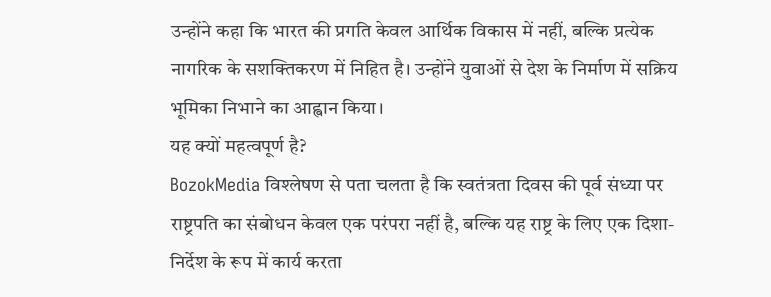उन्होंने कहा कि भारत की प्रगति केवल आर्थिक विकास में नहीं, बल्कि प्रत्येक नागरिक के सशक्तिकरण में निहित है। उन्होंने युवाओं से देश के निर्माण में सक्रिय भूमिका निभाने का आह्वान किया।
यह क्यों महत्वपूर्ण है?
BozokMedia विश्लेषण से पता चलता है कि स्वतंत्रता दिवस की पूर्व संध्या पर राष्ट्रपति का संबोधन केवल एक परंपरा नहीं है, बल्कि यह राष्ट्र के लिए एक दिशा-निर्देश के रूप में कार्य करता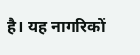है। यह नागरिकों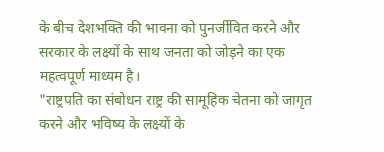के बीच देशभक्ति की भावना को पुनर्जीवित करने और सरकार के लक्ष्यों के साथ जनता को जोड़ने का एक महत्वपूर्ण माध्यम है।
"राष्ट्रपति का संबोधन राष्ट्र की सामूहिक चेतना को जागृत करने और भविष्य के लक्ष्यों के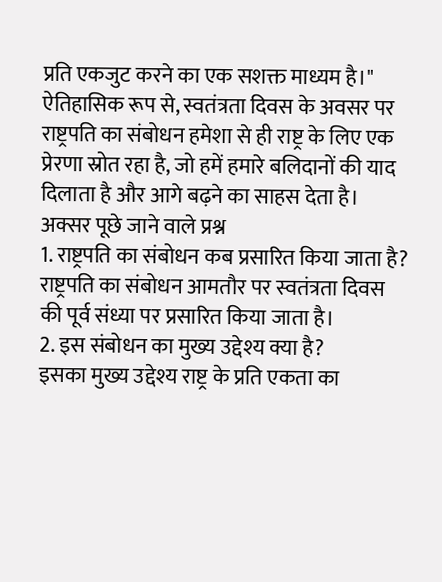प्रति एकजुट करने का एक सशक्त माध्यम है।"
ऐतिहासिक रूप से, स्वतंत्रता दिवस के अवसर पर राष्ट्रपति का संबोधन हमेशा से ही राष्ट्र के लिए एक प्रेरणा स्रोत रहा है, जो हमें हमारे बलिदानों की याद दिलाता है और आगे बढ़ने का साहस देता है।
अक्सर पूछे जाने वाले प्रश्न
1. राष्ट्रपति का संबोधन कब प्रसारित किया जाता है?
राष्ट्रपति का संबोधन आमतौर पर स्वतंत्रता दिवस की पूर्व संध्या पर प्रसारित किया जाता है।
2. इस संबोधन का मुख्य उद्देश्य क्या है?
इसका मुख्य उद्देश्य राष्ट्र के प्रति एकता का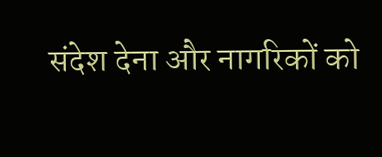संदेश देना और नागरिकों को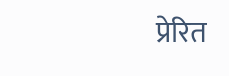प्रेरित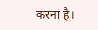करना है।